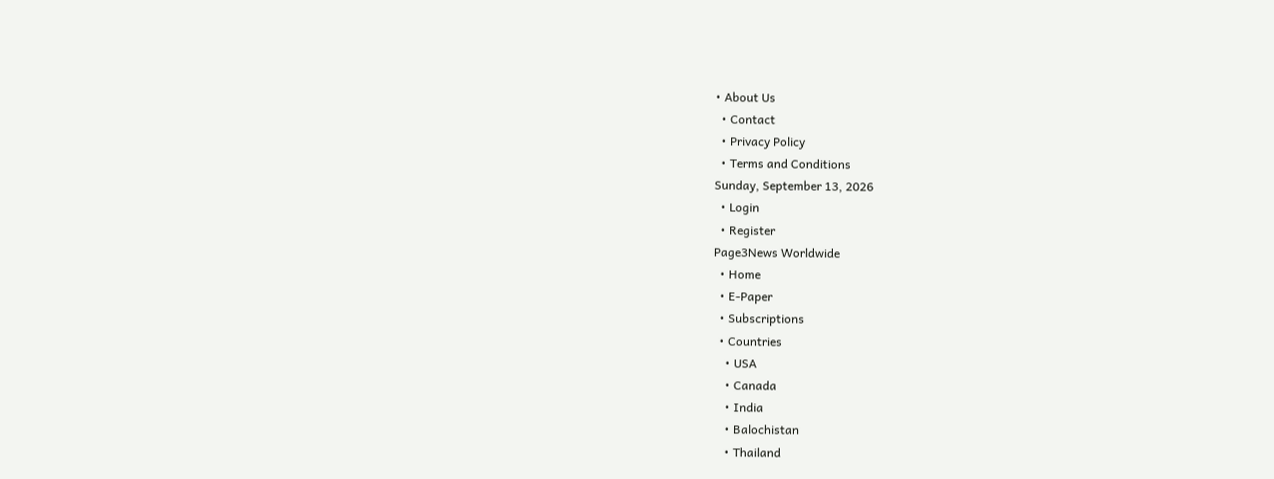• About Us
  • Contact
  • Privacy Policy
  • Terms and Conditions
Sunday, September 13, 2026
  • Login
  • Register
Page3News Worldwide
  • Home
  • E-Paper
  • Subscriptions
  • Countries
    • USA
    • Canada
    • India
    • Balochistan
    • Thailand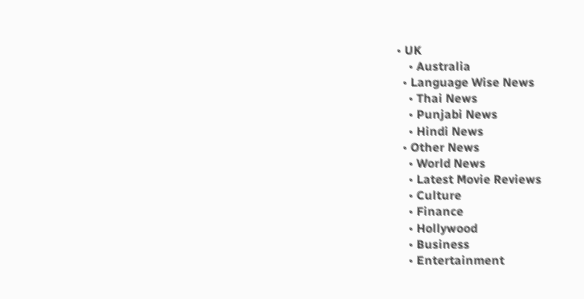• UK
    • Australia
  • Language Wise News
    • Thai News
    • Punjabi News
    • Hindi News
  • Other News
    • World News
    • Latest Movie Reviews
    • Culture
    • Finance
    • Hollywood
    • Business
    • Entertainment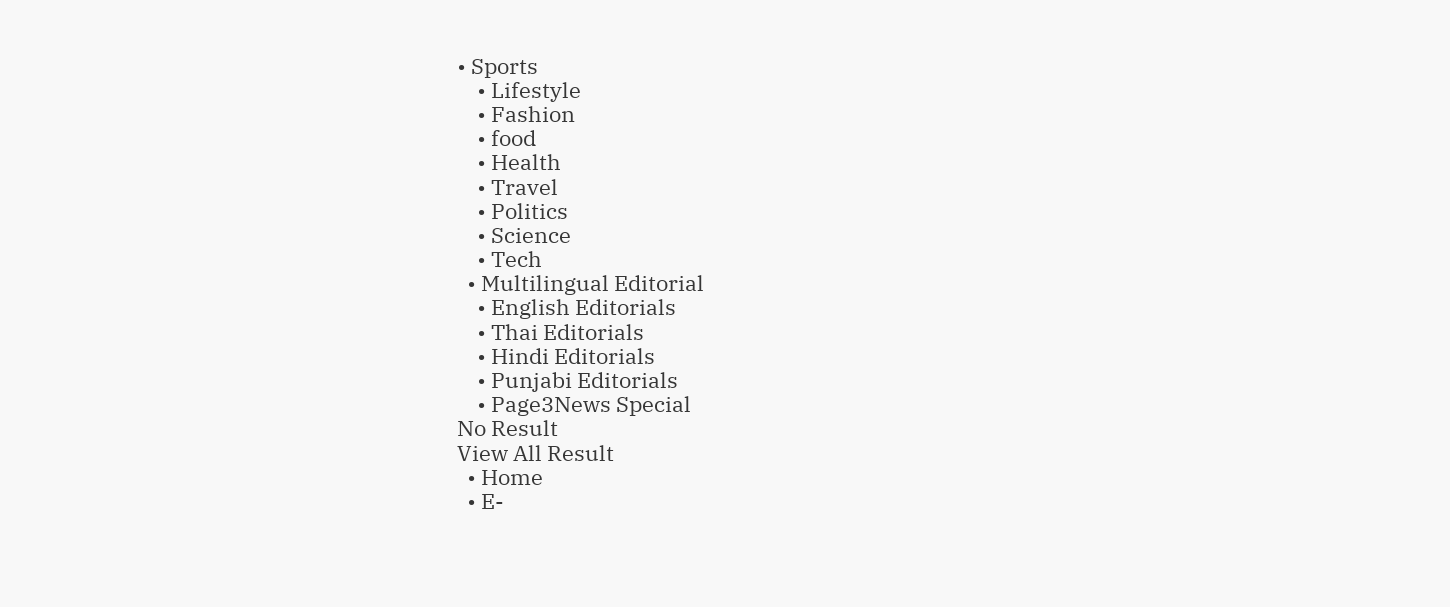• Sports
    • Lifestyle
    • Fashion
    • food
    • Health
    • Travel
    • Politics
    • Science
    • Tech
  • Multilingual Editorial
    • English Editorials
    • Thai Editorials
    • Hindi Editorials
    • Punjabi Editorials
    • Page3News Special
No Result
View All Result
  • Home
  • E-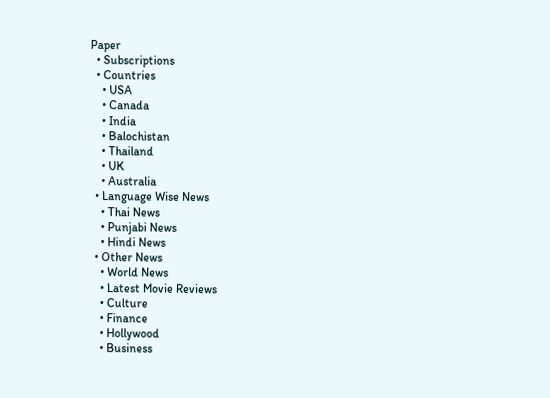Paper
  • Subscriptions
  • Countries
    • USA
    • Canada
    • India
    • Balochistan
    • Thailand
    • UK
    • Australia
  • Language Wise News
    • Thai News
    • Punjabi News
    • Hindi News
  • Other News
    • World News
    • Latest Movie Reviews
    • Culture
    • Finance
    • Hollywood
    • Business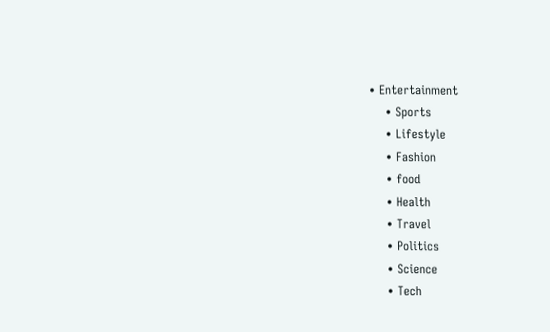• Entertainment
    • Sports
    • Lifestyle
    • Fashion
    • food
    • Health
    • Travel
    • Politics
    • Science
    • Tech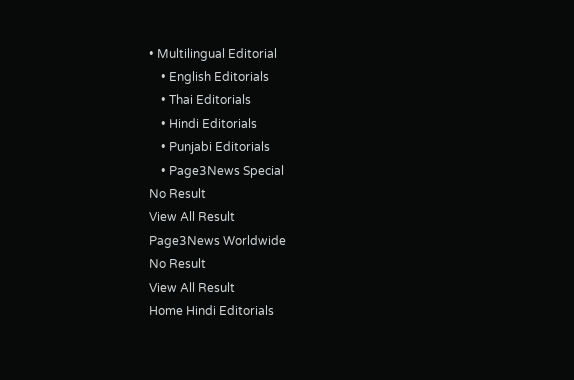• Multilingual Editorial
    • English Editorials
    • Thai Editorials
    • Hindi Editorials
    • Punjabi Editorials
    • Page3News Special
No Result
View All Result
Page3News Worldwide
No Result
View All Result
Home Hindi Editorials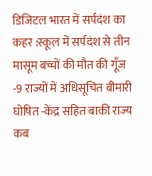डिजिटल भारत में सर्पदंश का कहर :स्कूल में सर्पदंश से तीन मासूम बच्चों की मौत की गूँज -9 राज्यों में अधिसूचित बीमारी घोषित -केंद्र सहित बाकी राज्य कब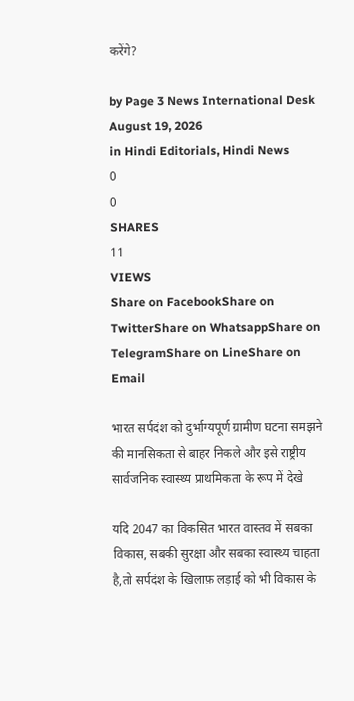करेंगे?

by Page 3 News International Desk
August 19, 2026
in Hindi Editorials, Hindi News
0
0
SHARES
11
VIEWS
Share on FacebookShare on TwitterShare on WhatsappShare on TelegramShare on LineShare on Email

भारत सर्पदंश को दुर्भाग्यपूर्ण ग्रामीण घटना समझने की मानसिकता से बाहर निकले और इसे राष्ट्रीय सार्वजनिक स्वास्थ्य प्राथमिकता के रूप में देखे

यदि 2047 का विकसित भारत वास्तव में सबका विकास, सबकी सुरक्षा और सबका स्वास्थ्य चाहता है,तो सर्पदंश के खिलाफ़ लड़ाई को भी विकास के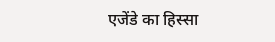एजेंडे का हिस्सा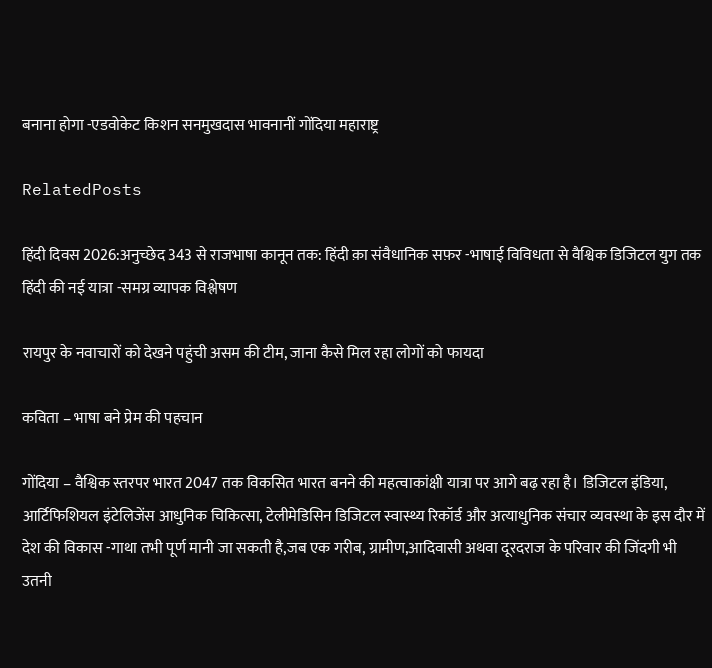बनाना होगा -एडवोकेट किशन सनमुखदास भावनानीं गोंदिया महाराष्ट्र

RelatedPosts

हिंदी दिवस 2026:अनुच्छेद 343 से राजभाषा कानून तक: हिंदी क़ा संवैधानिक सफ़र -भाषाई विविधता से वैश्विक डिजिटल युग तक हिंदी की नई यात्रा -समग्र व्यापक विश्लेषण

रायपुर के नवाचारों को देखने पहुंची असम की टीम, जाना कैसे मिल रहा लोगों को फायदा

कविता – भाषा बने प्रेम की पहचान

गोंदिया – वैश्विक स्तरपर भारत 2047 तक विकसित भारत बनने की महत्वाकांक्षी यात्रा पर आगे बढ़ रहा है। डिजिटल इंडिया, आर्टिफिशियल इंटेलिजेंस आधुनिक चिकित्सा, टेलीमेडिसिन डिजिटल स्वास्थ्य रिकॉर्ड और अत्याधुनिक संचार व्यवस्था के इस दौर में देश की विकास -गाथा तभी पूर्ण मानी जा सकती है,जब एक गरीब, ग्रामीण,आदिवासी अथवा दूरदराज के परिवार की जिंदगी भी उतनी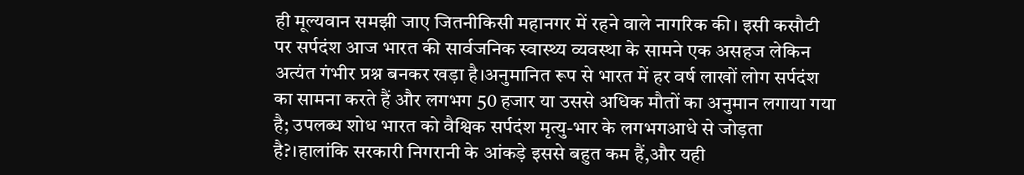ही मूल्यवान समझी जाए जितनीकिसी महानगर में रहने वाले नागरिक की। इसी कसौटी पर सर्पदंश आज भारत की सार्वजनिक स्वास्थ्य व्यवस्था के सामने एक असहज लेकिन अत्यंत गंभीर प्रश्न बनकर खड़ा है।अनुमानित रूप से भारत में हर वर्ष लाखों लोग सर्पदंश का सामना करते हैं और लगभग 50 हजार या उससे अधिक मौतों का अनुमान लगाया गया है; उपलब्ध शोध भारत को वैश्विक सर्पदंश मृत्यु-भार के लगभगआधे से जोड़ता है?।हालांकि सरकारी निगरानी के आंकड़े इससे बहुत कम हैं,और यही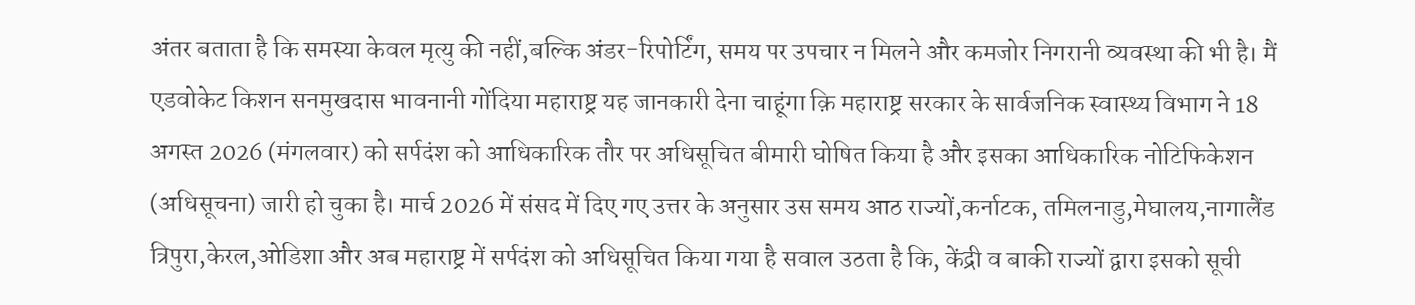अंतर बताता है कि समस्या केवल मृत्यु की नहीं,बल्कि अंडर-रिपोर्टिंग, समय पर उपचार न मिलने और कमजोर निगरानी व्यवस्था की भी है। मैं एडवोकेट किशन सनमुखदास भावनानी गोंदिया महाराष्ट्र यह जानकारी देना चाहूंगा क़ि महाराष्ट्र सरकार के सार्वजनिक स्वास्थ्य विभाग ने 18 अगस्त 2026 (मंगलवार) को सर्पदंश को आधिकारिक तौर पर अधिसूचित बीमारी घोषित किया है और इसका आधिकारिक नोटिफिकेशन (अधिसूचना) जारी हो चुका है। मार्च 2026 में संसद में दिए गए उत्तर के अनुसार उस समय आठ राज्यों,कर्नाटक, तमिलनाडु,मेघालय,नागालैंड त्रिपुरा,केरल,ओडिशा और अब महाराष्ट्र में सर्पदंश को अधिसूचित किया गया है सवाल उठता है कि, केंद्री व बाकी राज्यों द्वारा इसको सूची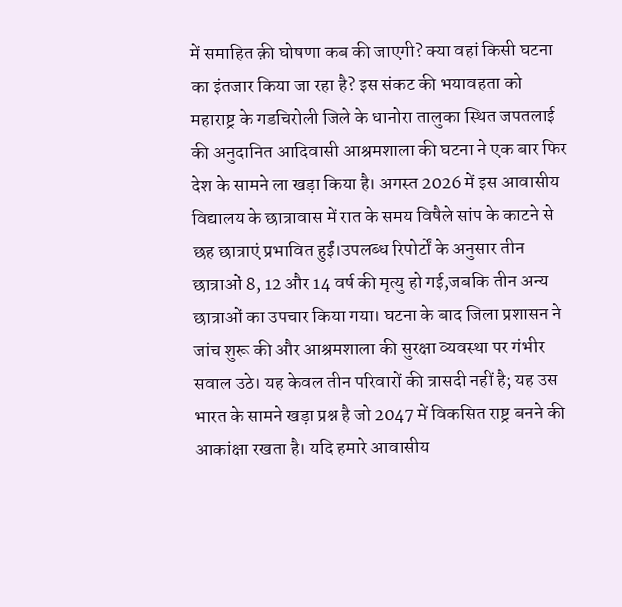में समाहित क़ी घोषणा कब की जाएगी? क्या वहां किसी घटना का इंतजार किया जा रहा है? इस संकट की भयावहता को महाराष्ट्र के गडचिरोली जिले के धानोरा तालुका स्थित जपतलाई की अनुदानित आदिवासी आश्रमशाला की घटना ने एक बार फिर देश के सामने ला खड़ा किया है। अगस्त 2026 में इस आवासीय विद्यालय के छात्रावास में रात के समय विषैले सांप के काटने से छह छात्राएं प्रभावित हुईं।उपलब्ध रिपोर्टों के अनुसार तीन छात्राओं 8, 12 और 14 वर्ष की मृत्यु हो गई,जबकि तीन अन्य छात्राओं का उपचार किया गया। घटना के बाद जिला प्रशासन ने जांच शुरू की और आश्रमशाला की सुरक्षा व्यवस्था पर गंभीर सवाल उठे। यह केवल तीन परिवारों की त्रासदी नहीं है; यह उस भारत के सामने खड़ा प्रश्न है जो 2047 में विकसित राष्ट्र बनने की आकांक्षा रखता है। यदि हमारे आवासीय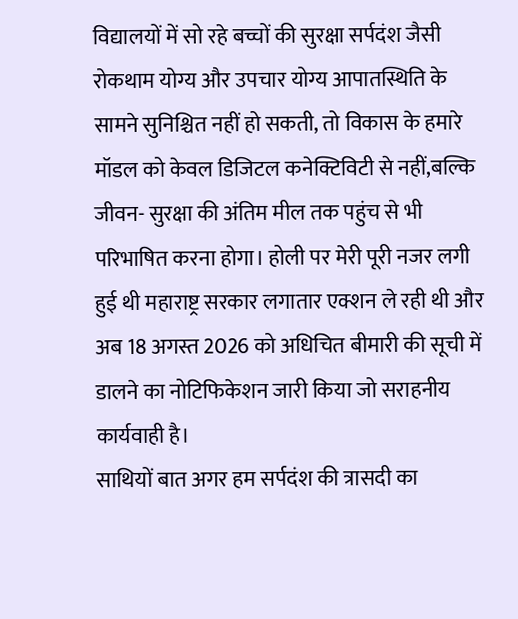विद्यालयों में सो रहे बच्चों की सुरक्षा सर्पदंश जैसी रोकथाम योग्य और उपचार योग्य आपातस्थिति के सामने सुनिश्चित नहीं हो सकती, तो विकास के हमारे मॉडल को केवल डिजिटल कनेक्टिविटी से नहीं,बल्कि जीवन- सुरक्षा की अंतिम मील तक पहुंच से भी परिभाषित करना होगा। होली पर मेरी पूरी नजर लगी हुई थी महाराष्ट्र सरकार लगातार एक्शन ले रही थी और अब 18 अगस्त 2026 को अधिचित बीमारी की सूची में डालने का नोटिफिकेशन जारी किया जो सराहनीय कार्यवाही है।
साथियों बात अगर हम सर्पदंश की त्रासदी का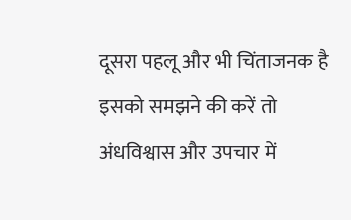दूसरा पहलू और भी चिंताजनक है इसको समझने की करें तो अंधविश्वास और उपचार में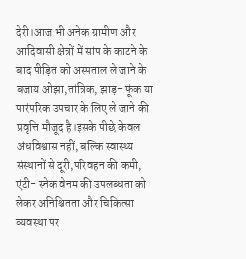देरी।आज भी अनेक ग्रामीण और आदिवासी क्षेत्रों में सांप के काटने के बाद पीड़ित को अस्पताल ले जाने के बजाय ओझा,तांत्रिक, झाड़- फूंक या पारंपरिक उपचार के लिए ले जाने की प्रवृत्ति मौजूद है।इसके पीछे केवल अंधविश्वास नहीं, बल्कि स्वास्थ्य संस्थानों से दूरी,परिवहन की कमी, एंटी- स्नेक वेनम की उपलब्धता को लेकर अनिश्चितता और चिकित्सा व्यवस्था पर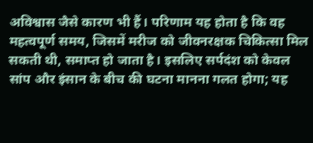अविश्वास जैसे कारण भी हैं। परिणाम यह होता है कि वह महत्वपूर्ण समय, जिसमें मरीज को जीवनरक्षक चिकित्सा मिल सकती थी, समाप्त हो जाता है। इसलिए सर्पदंश को केवल सांप और इंसान के बीच की घटना मानना गलत होगा; यह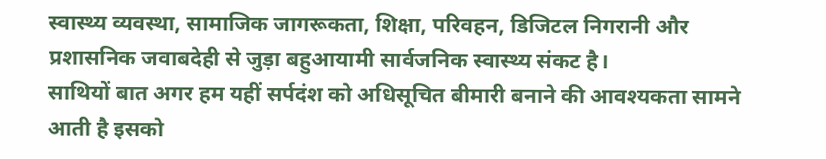स्वास्थ्य व्यवस्था, सामाजिक जागरूकता, शिक्षा, परिवहन, डिजिटल निगरानी और प्रशासनिक जवाबदेही से जुड़ा बहुआयामी सार्वजनिक स्वास्थ्य संकट है।
साथियों बात अगर हम यहीं सर्पदंश को अधिसूचित बीमारी बनाने की आवश्यकता सामने आती है इसको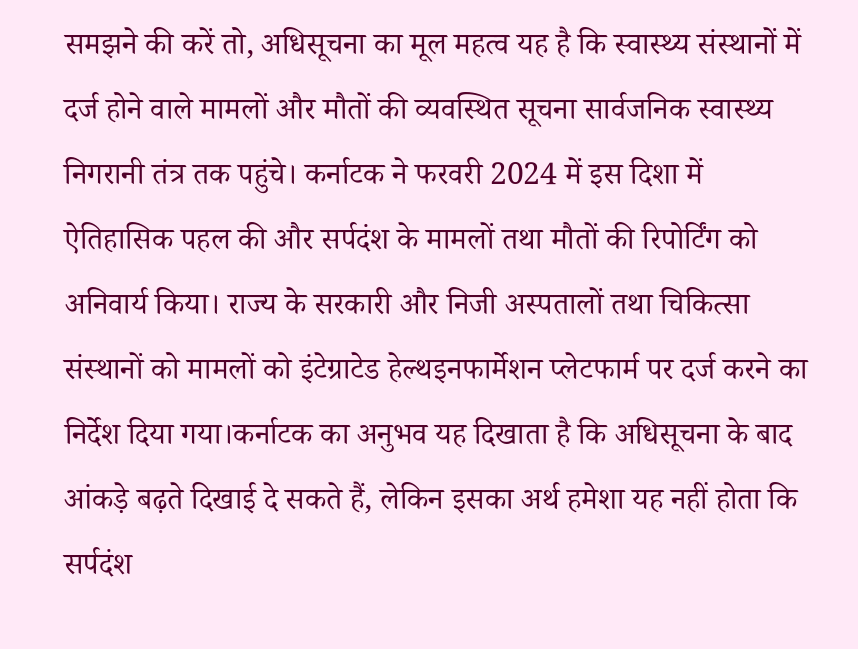समझने की करें तो, अधिसूचना का मूल महत्व यह है कि स्वास्थ्य संस्थानों में दर्ज होने वाले मामलों और मौतों की व्यवस्थित सूचना सार्वजनिक स्वास्थ्य निगरानी तंत्र तक पहुंचे। कर्नाटक ने फरवरी 2024 में इस दिशा में ऐतिहासिक पहल की और सर्पदंश के मामलों तथा मौतों की रिपोर्टिंग को अनिवार्य किया। राज्य के सरकारी और निजी अस्पतालों तथा चिकित्सा संस्थानों को मामलों को इंटेग्राटेड हेल्थइनफार्मेशन प्लेटफार्म पर दर्ज करने का निर्देश दिया गया।कर्नाटक का अनुभव यह दिखाता है कि अधिसूचना के बाद आंकड़े बढ़ते दिखाई दे सकते हैं, लेकिन इसका अर्थ हमेशा यह नहीं होता कि सर्पदंश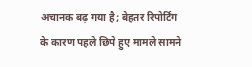अचानक बढ़ गया है; बेहतर रिपोर्टिंग के कारण पहले छिपे हुए मामले सामने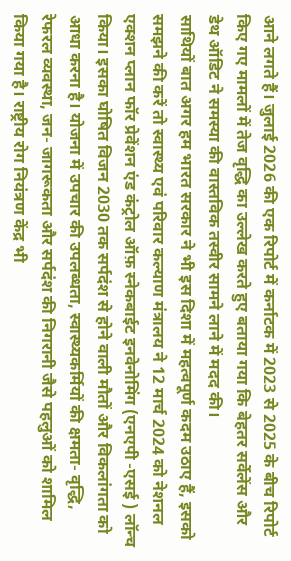आने लगते हैं। जुलाई 2026 की एक रिपोर्ट में कर्नाटक में 2023 से 2025 के बीच रिपोर्ट किए गए मामलों में तेज वृद्धि का उल्लेख करते हुए बताया गया कि बेहतर सर्वेलेंस और डेथ ऑडिट ने समस्या की वास्तविक तस्वीर सामने लाने में मदद की।
साथियों बात अगर हम भारत सरकार ने भी इस दिशा में महत्वपूर्ण कदम उठाए हैं, इसको समझने की करें तो स्वास्थ्य एवं परिवार कल्याण मंत्रालय ने 12 मार्च 2024 को नेशनल एक्शन प्लान फॉर प्रेवेंशन एंड कंट्रोल ऑफ़ स्नेकबाईट इनवेनोमिंग (एनएपी -एसई ) लॉन्च किया। इसका घोषित विजन 2030 तक सर्पदंश से होने वाली मौतों और विकलांगता को आधा करना है। योजना में उपचार की उपलब्धता, स्वास्थ्यकर्मियों की क्षमता- वृद्धि, रेफरल व्यवस्था, जन- जागरूकता और सर्पदंश की निगरानी जैसे पहलुओं को शामिल किया गया है। राष्ट्रीय रोग नियंत्रण केंद्र भी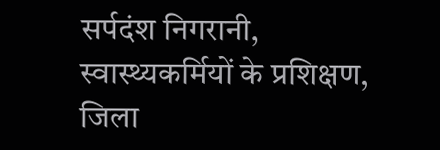सर्पदंश निगरानी, स्वास्थ्यकर्मियों के प्रशिक्षण, जिला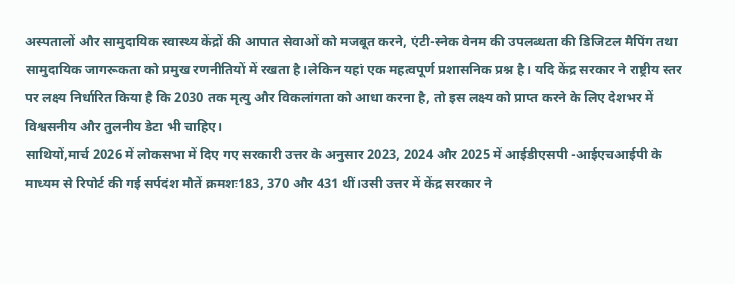अस्पतालों और सामुदायिक स्वास्थ्य केंद्रों की आपात सेवाओं को मजबूत करने, एंटी-स्नेक वेनम की उपलब्धता की डिजिटल मैपिंग तथा सामुदायिक जागरूकता को प्रमुख रणनीतियों में रखता है।लेकिन यहां एक महत्वपूर्ण प्रशासनिक प्रश्न है। यदि केंद्र सरकार ने राष्ट्रीय स्तर पर लक्ष्य निर्धारित किया है कि 2030 तक मृत्यु और विकलांगता को आधा करना है, तो इस लक्ष्य को प्राप्त करने के लिए देशभर में विश्वसनीय और तुलनीय डेटा भी चाहिए।
साथियों,मार्च 2026 में लोकसभा में दिए गए सरकारी उत्तर के अनुसार 2023, 2024 और 2025 में आईडीएसपी -आईएचआईपी के माध्यम से रिपोर्ट की गई सर्पदंश मौतें क्रमशः183, 370 और 431 थीं।उसी उत्तर में केंद्र सरकार ने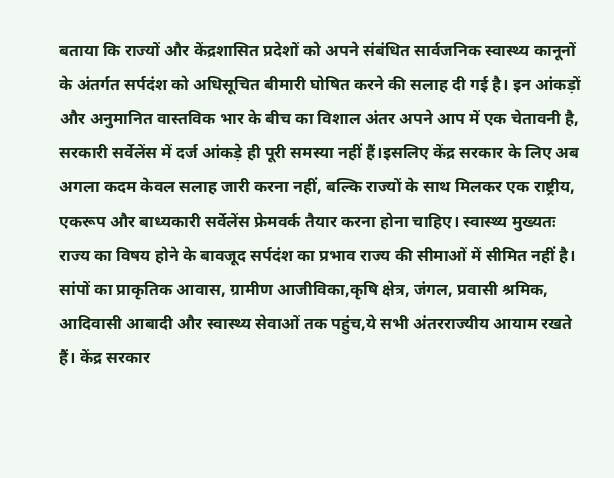बताया कि राज्यों और केंद्रशासित प्रदेशों को अपने संबंधित सार्वजनिक स्वास्थ्य कानूनों के अंतर्गत सर्पदंश को अधिसूचित बीमारी घोषित करने की सलाह दी गई है। इन आंकड़ों और अनुमानित वास्तविक भार के बीच का विशाल अंतर अपने आप में एक चेतावनी है, सरकारी सर्वेलेंस में दर्ज आंकड़े ही पूरी समस्या नहीं हैं।इसलिए केंद्र सरकार के लिए अब अगला कदम केवल सलाह जारी करना नहीं, बल्कि राज्यों के साथ मिलकर एक राष्ट्रीय, एकरूप और बाध्यकारी सर्वेलेंस फ्रेमवर्क तैयार करना होना चाहिए। स्वास्थ्य मुख्यतः राज्य का विषय होने के बावजूद सर्पदंश का प्रभाव राज्य की सीमाओं में सीमित नहीं है। सांपों का प्राकृतिक आवास, ग्रामीण आजीविका,कृषि क्षेत्र, जंगल, प्रवासी श्रमिक, आदिवासी आबादी और स्वास्थ्य सेवाओं तक पहुंच,ये सभी अंतरराज्यीय आयाम रखते हैं। केंद्र सरकार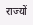राज्यों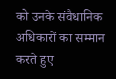को उनके संवैधानिक अधिकारों का सम्मान करते हुए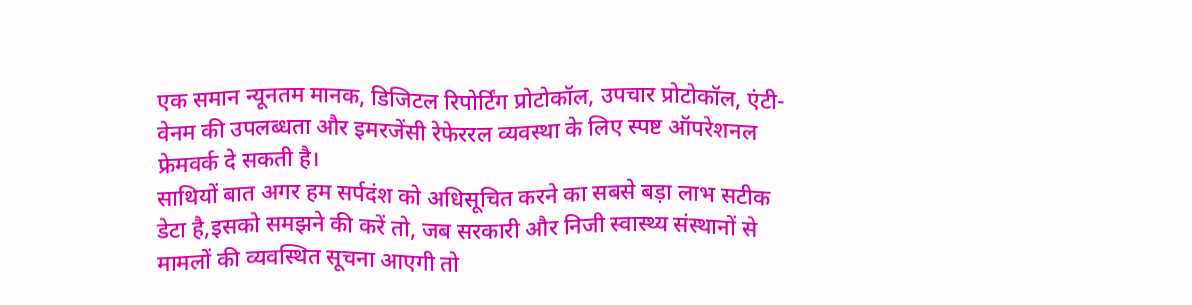एक समान न्यूनतम मानक, डिजिटल रिपोर्टिंग प्रोटोकॉल, उपचार प्रोटोकॉल, एंटी- वेनम की उपलब्धता और इमरजेंसी रेफेररल व्यवस्था के लिए स्पष्ट ऑपरेशनल फ्रेमवर्क दे सकती है।
साथियों बात अगर हम सर्पदंश को अधिसूचित करने का सबसे बड़ा लाभ सटीक डेटा है,इसको समझने की करें तो, जब सरकारी और निजी स्वास्थ्य संस्थानों से मामलों की व्यवस्थित सूचना आएगी तो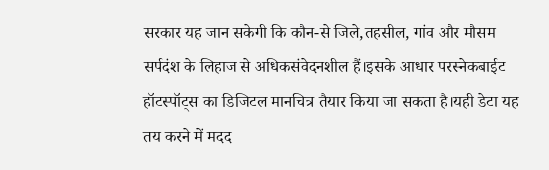सरकार यह जान सकेगी कि कौन-से जिले,तहसील, गांव और मौसम सर्पदंश के लिहाज से अधिकसंवेदनशील हैं।इसके आधार परस्नेकबाईट हॉटस्पॉट्स का डिजिटल मानचित्र तैयार किया जा सकता है।यही डेटा यह तय करने में मदद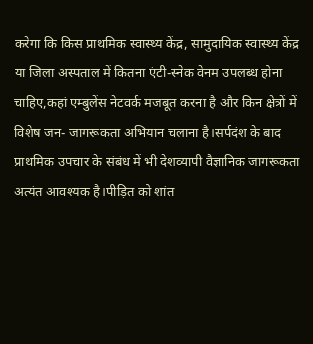करेगा कि किस प्राथमिक स्वास्थ्य केंद्र, सामुदायिक स्वास्थ्य केंद्र या जिला अस्पताल में कितना एंटी-स्नेक वेनम उपलब्ध होना चाहिए,कहां एम्बुलेंस नेटवर्क मजबूत करना है और किन क्षेत्रों में विशेष जन- जागरूकता अभियान चलाना है।सर्पदंश के बाद प्राथमिक उपचार के संबंध में भी देशव्यापी वैज्ञानिक जागरूकता अत्यंत आवश्यक है।पीड़ित को शांत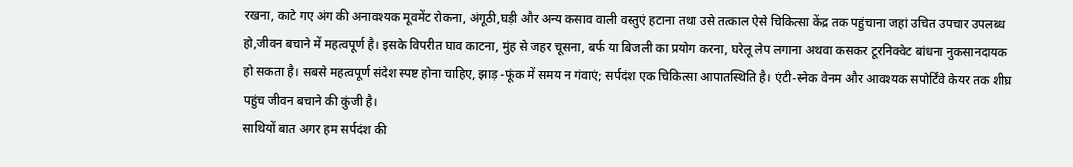रखना, काटे गए अंग की अनावश्यक मूवमेंट रोकना, अंगूठी,घड़ी और अन्य कसाव वाली वस्तुएं हटाना तथा उसे तत्काल ऐसे चिकित्सा केंद्र तक पहुंचाना जहां उचित उपचार उपलब्ध हो,जीवन बचाने में महत्वपूर्ण है। इसके विपरीत घाव काटना, मुंह से जहर चूसना, बर्फ या बिजली का प्रयोग करना, घरेलू लेप लगाना अथवा कसकर टूरनिक्वेट बांधना नुकसानदायक हो सकता है। सबसे महत्वपूर्ण संदेश स्पष्ट होना चाहिए, झाड़ -फूंक में समय न गंवाएं; सर्पदंश एक चिकित्सा आपातस्थिति है। एंटी-स्नेक वेनम और आवश्यक सपोर्टिंवे केयर तक शीघ्र पहुंच जीवन बचाने की कुंजी है।
साथियों बात अगर हम सर्पदंश की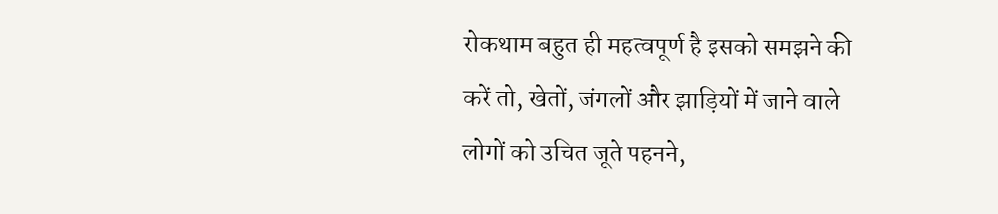रोकथाम बहुत ही महत्वपूर्ण है इसको समझने की करें तो, खेतों, जंगलों और झाड़ियों में जाने वाले लोगों को उचित जूते पहनने,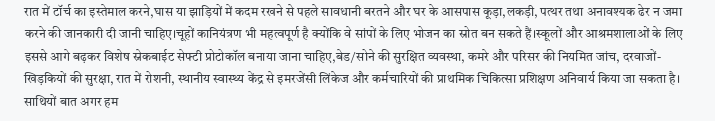रात में टॉर्च का इस्तेमाल करने,घास या झाड़ियों में कदम रखने से पहले सावधानी बरतने और घर के आसपास कूड़ा,लकड़ी, पत्थर तथा अनावश्यक ढेर न जमा करने की जानकारी दी जानी चाहिए।चूहों कानियंत्रण भी महत्वपूर्ण है क्योंकि वे सांपों के लिए भोजन का स्रोत बन सकते हैं।स्कूलों और आश्रमशालाओं के लिए इससे आगे बढ़कर विशेष स्नेकबाईट सेफ्टी प्रोटोकॉल बनाया जाना चाहिए,बेड/सोने की सुरक्षित व्यवस्था, कमरे और परिसर की नियमित जांच, दरवाजों-खिड़कियों की सुरक्षा, रात में रोशनी, स्थानीय स्वास्थ्य केंद्र से इमरजेंसी लिंकेज और कर्मचारियों की प्राथमिक चिकित्सा प्रशिक्षण अनिवार्य किया जा सकता है।
साथियों बात अगर हम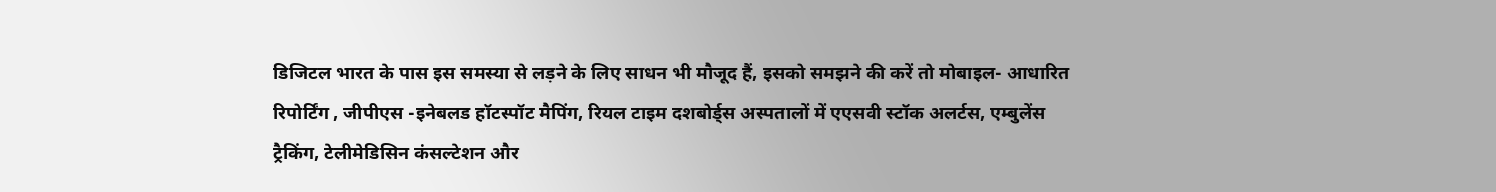डिजिटल भारत के पास इस समस्या से लड़ने के लिए साधन भी मौजूद हैं, इसको समझने की करें तो मोबाइल- आधारित रिपोर्टिंग , जीपीएस -इनेबलड हॉटस्पॉट मैपिंग, रियल टाइम दशबोर्ड्स अस्पतालों में एएसवी स्टॉक अलर्टस, एम्बुलेंस ट्रैकिंग, टेलीमेडिसिन कंसल्टेशन और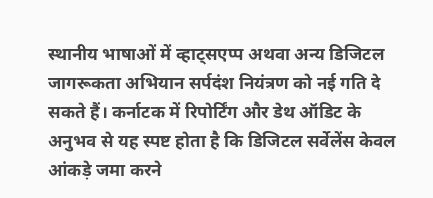स्थानीय भाषाओं में व्हाट्सएप्प अथवा अन्य डिजिटल जागरूकता अभियान सर्पदंश नियंत्रण को नई गति दे सकते हैं। कर्नाटक में रिपोर्टिंग और डेथ ऑडिट के अनुभव से यह स्पष्ट होता है कि डिजिटल सर्वेलेंस केवल आंकड़े जमा करने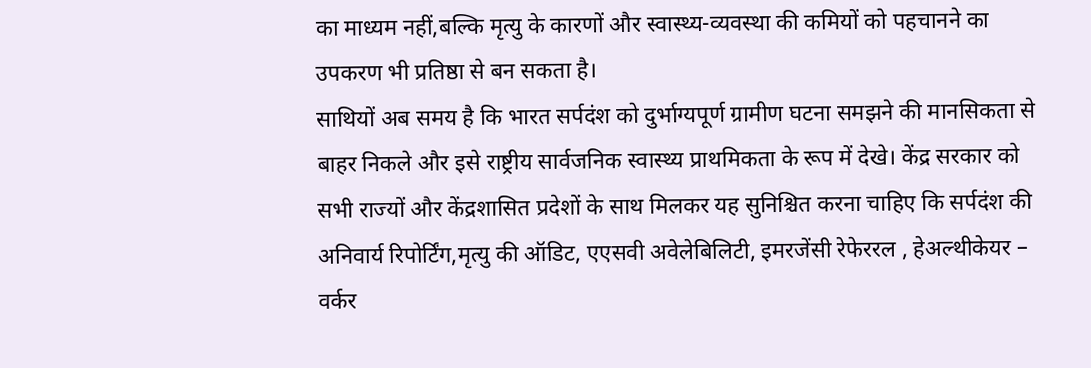का माध्यम नहीं,बल्कि मृत्यु के कारणों और स्वास्थ्य-व्यवस्था की कमियों को पहचानने का उपकरण भी प्रतिष्ठा से बन सकता है।
साथियों अब समय है कि भारत सर्पदंश को दुर्भाग्यपूर्ण ग्रामीण घटना समझने की मानसिकता से बाहर निकले और इसे राष्ट्रीय सार्वजनिक स्वास्थ्य प्राथमिकता के रूप में देखे। केंद्र सरकार को सभी राज्यों और केंद्रशासित प्रदेशों के साथ मिलकर यह सुनिश्चित करना चाहिए कि सर्पदंश की अनिवार्य रिपोर्टिंग,मृत्यु की ऑडिट, एएसवी अवेलेबिलिटी, इमरजेंसी रेफेररल , हेअल्थीकेयर – वर्कर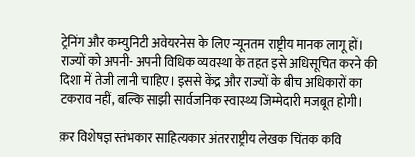ट्रेनिंग और कम्युनिटी अवेयरनेस के लिए न्यूनतम राष्ट्रीय मानक लागू हों। राज्यों को अपनी- अपनी विधिक व्यवस्था के तहत इसे अधिसूचित करने की दिशा में तेजी लानी चाहिए। इससे केंद्र और राज्यों के बीच अधिकारों का टकराव नहीं, बल्कि साझी सार्वजनिक स्वास्थ्य जिम्मेदारी मजबूत होगी।

क़र विशेषज्ञ स्तंभकार साहित्यकार अंतरराष्ट्रीय लेखक चिंतक कवि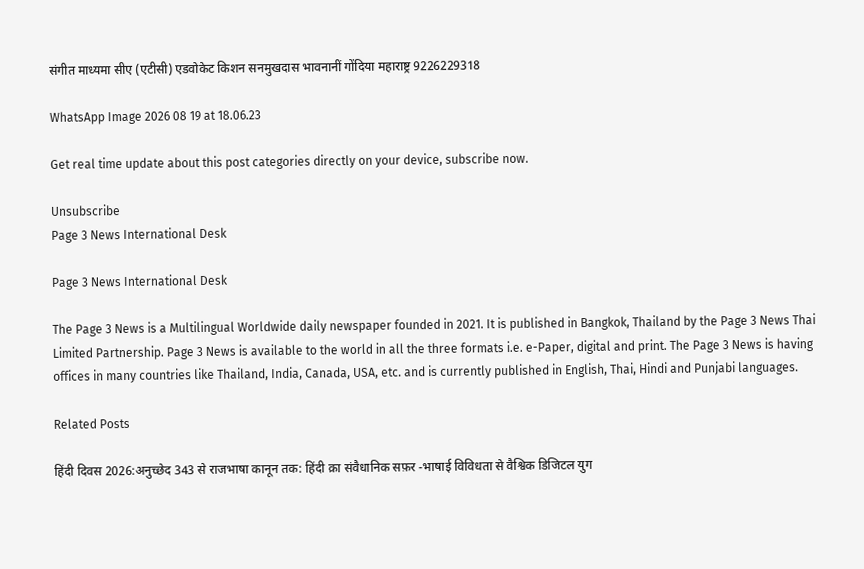संगीत माध्यमा सीए (एटीसी) एडवोकेट किशन सनमुखदास भावनानीं गोंदिया महाराष्ट्र 9226229318

WhatsApp Image 2026 08 19 at 18.06.23

Get real time update about this post categories directly on your device, subscribe now.

Unsubscribe
Page 3 News International Desk

Page 3 News International Desk

The Page 3 News is a Multilingual Worldwide daily newspaper founded in 2021. It is published in Bangkok, Thailand by the Page 3 News Thai Limited Partnership. Page 3 News is available to the world in all the three formats i.e. e-Paper, digital and print. The Page 3 News is having offices in many countries like Thailand, India, Canada, USA, etc. and is currently published in English, Thai, Hindi and Punjabi languages.

Related Posts

हिंदी दिवस 2026:अनुच्छेद 343 से राजभाषा कानून तक: हिंदी क़ा संवैधानिक सफ़र -भाषाई विविधता से वैश्विक डिजिटल युग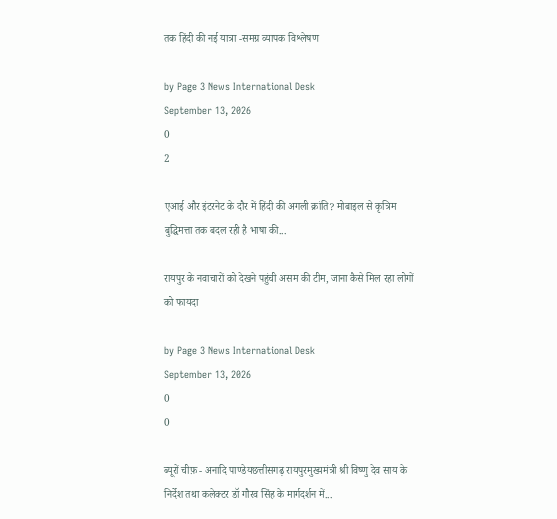तक हिंदी की नई यात्रा -समग्र व्यापक विश्लेषण

by Page 3 News International Desk
September 13, 2026
0
2

एआई और इंटरनेट के दौर में हिंदी की अगली क्रांति? मोबाइल से कृत्रिम बुद्धिमत्ता तक बदल रही है भाषा की...

रायपुर के नवाचारों को देखने पहुंची असम की टीम, जाना कैसे मिल रहा लोगों को फायदा

by Page 3 News International Desk
September 13, 2026
0
0

ब्यूरों चीफ़ - अनादि पाण्डेयछत्तीसगढ़ रायपुरमुख्यमंत्री श्री विष्णु देव साय के निर्देश तथा कलेक्टर डॉ गौरव सिंह के मार्गदर्शन में...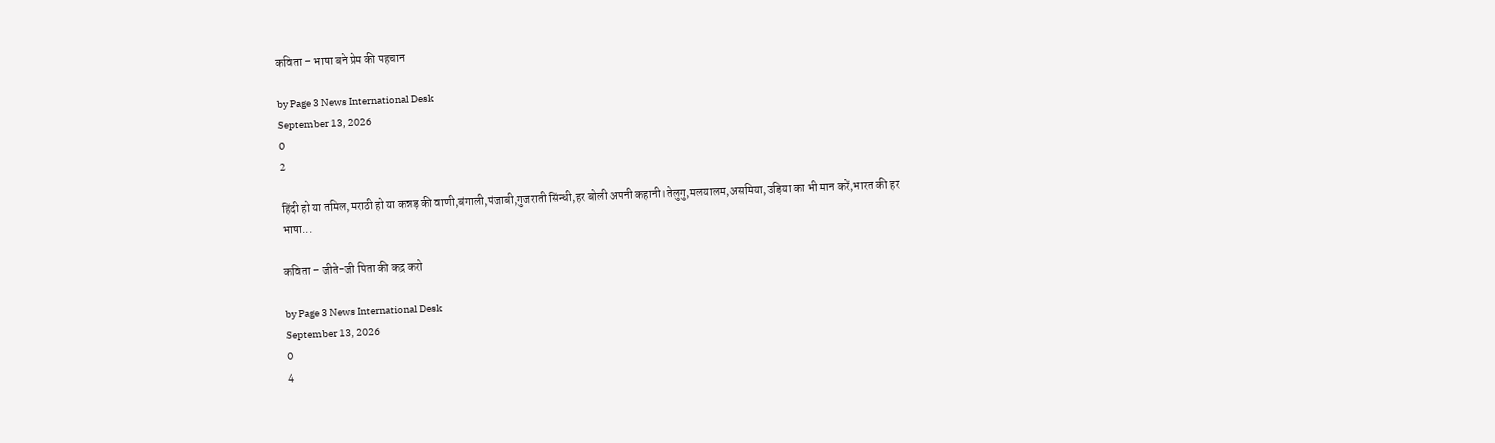कविता – भाषा बने प्रेम की पहचान

by Page 3 News International Desk
September 13, 2026
0
2

हिंदी हो या तमिल,मराठी हो या कन्नड़ की वाणी,बंगाली,पंजाबी,गुजराती सिंन्धी,हर बोली अपनी कहानी।तेलुगु,मलयालम,असमिया,उड़िया का भी मान करें,भारत की हर भाषा...

कविता – जीते-जी पिता की कद्र करो

by Page 3 News International Desk
September 13, 2026
0
4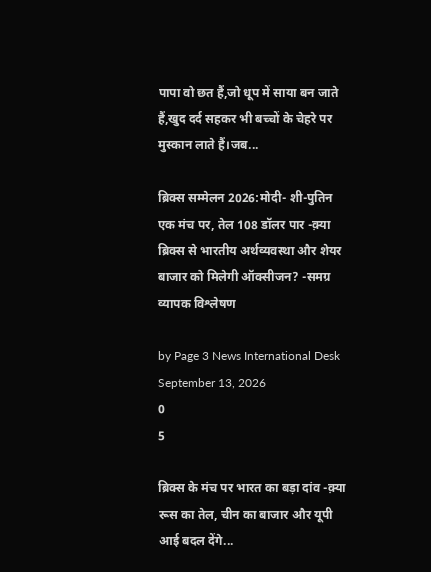पापा वो छत हैं,जो धूप में साया बन जाते हैं,खुद दर्द सहकर भी बच्चों के चेहरे पर मुस्कान लाते हैं।जब...

ब्रिक्स सम्मेलन 2026:मोदी- शी-पुतिन एक मंच पर, तेल 108 डॉलर पार -क़्या ब्रिक्स से भारतीय अर्थव्यवस्था और शेयर बाजार को मिलेगी ऑक्सीजन? -समग्र व्यापक विश्लेषण

by Page 3 News International Desk
September 13, 2026
0
5

ब्रिक्स के मंच पर भारत का बड़ा दांव -क़्या रूस का तेल, चीन का बाजार और यूपी आई बदल देंगे...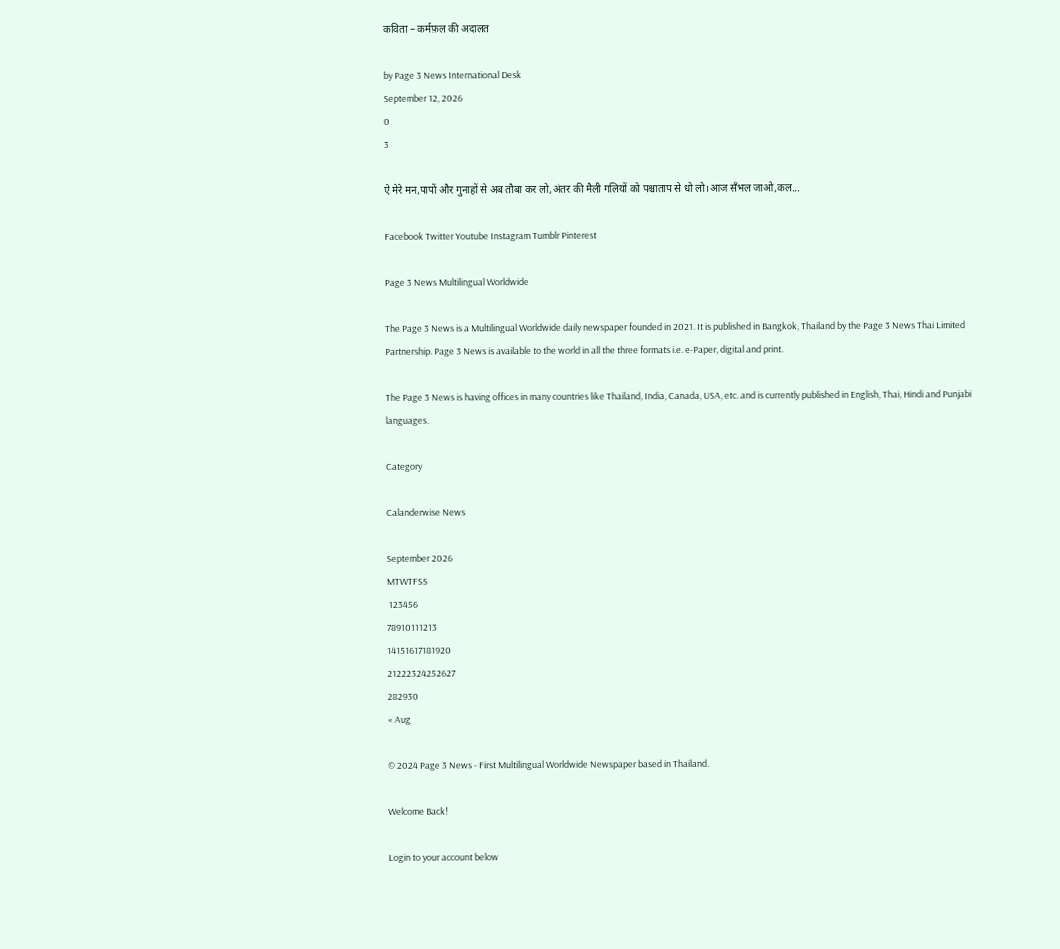कविता – कर्मफ़ल की अदालत

by Page 3 News International Desk
September 12, 2026
0
3

ऐ मेरे मन,पापों और गुनाहों से अब तौबा कर लो,अंतर की मैली गलियों को पश्चाताप से धो लो।आज सँभल जाओ,कल...

Facebook Twitter Youtube Instagram Tumblr Pinterest

Page 3 News Multilingual Worldwide

The Page 3 News is a Multilingual Worldwide daily newspaper founded in 2021. It is published in Bangkok, Thailand by the Page 3 News Thai Limited Partnership. Page 3 News is available to the world in all the three formats i.e. e-Paper, digital and print.

The Page 3 News is having offices in many countries like Thailand, India, Canada, USA, etc. and is currently published in English, Thai, Hindi and Punjabi languages.

Category

Calanderwise News

September 2026
MTWTFSS
 123456
78910111213
14151617181920
21222324252627
282930
« Aug

© 2024 Page 3 News - First Multilingual Worldwide Newspaper based in Thailand.

Welcome Back!

Login to your account below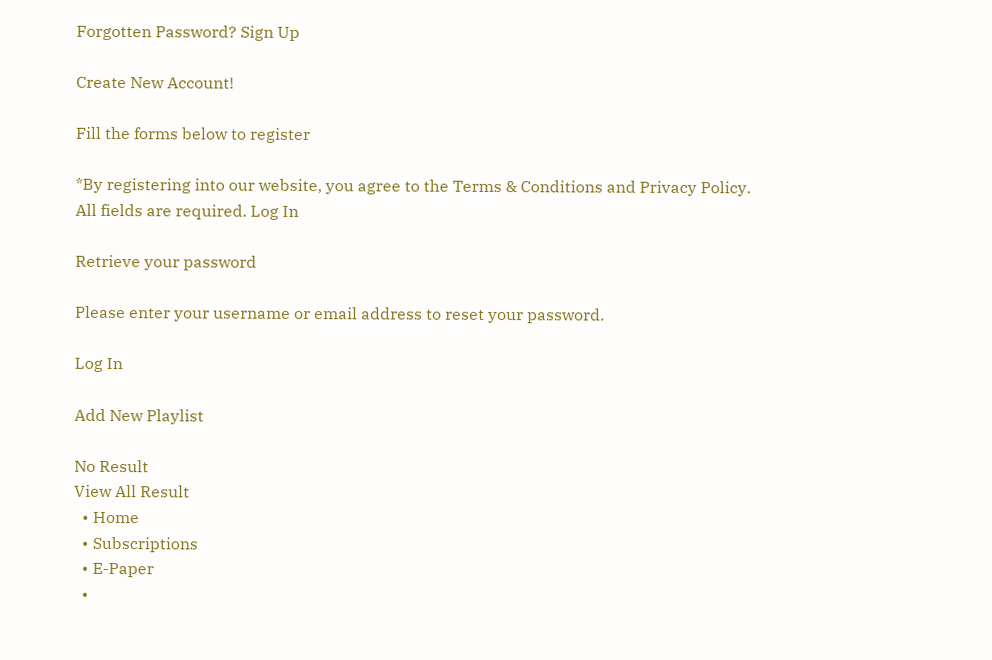Forgotten Password? Sign Up

Create New Account!

Fill the forms below to register

*By registering into our website, you agree to the Terms & Conditions and Privacy Policy.
All fields are required. Log In

Retrieve your password

Please enter your username or email address to reset your password.

Log In

Add New Playlist

No Result
View All Result
  • Home
  • Subscriptions
  • E-Paper
  •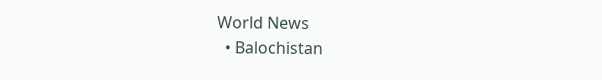World News
  • Balochistan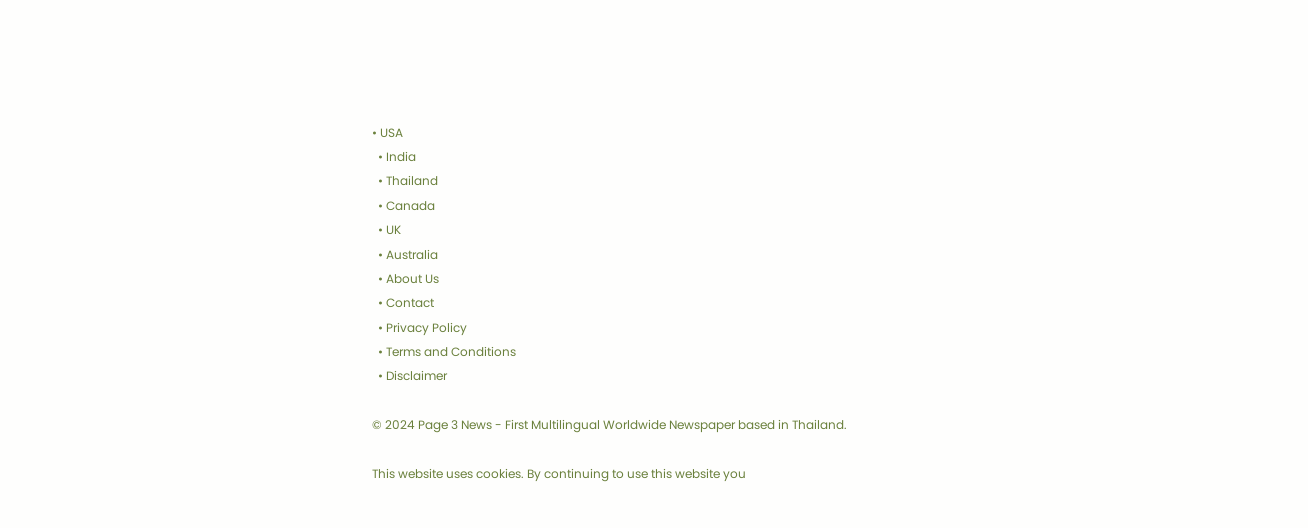• USA
  • India
  • Thailand
  • Canada
  • UK
  • Australia
  • About Us
  • Contact
  • Privacy Policy
  • Terms and Conditions
  • Disclaimer

© 2024 Page 3 News - First Multilingual Worldwide Newspaper based in Thailand.

This website uses cookies. By continuing to use this website you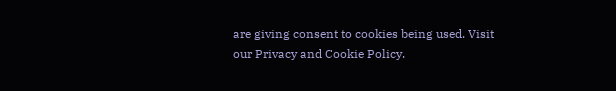are giving consent to cookies being used. Visit our Privacy and Cookie Policy.